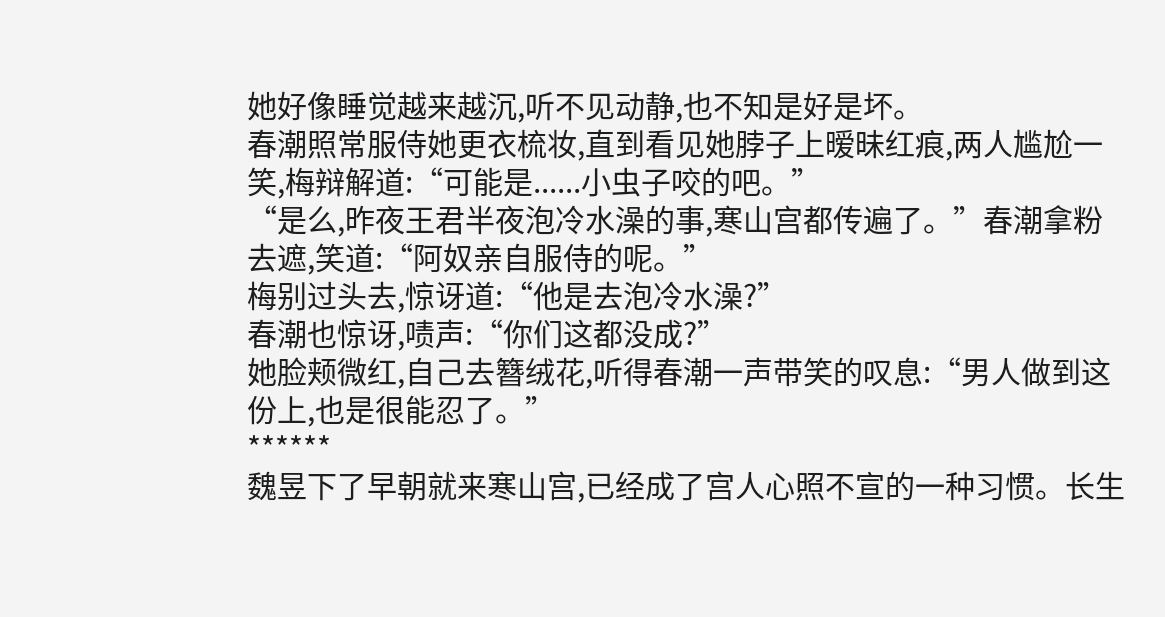她好像睡觉越来越沉,听不见动静,也不知是好是坏。
春潮照常服侍她更衣梳妆,直到看见她脖子上暧昧红痕,两人尴尬一笑,梅辩解道:“可能是......小虫子咬的吧。”
“是么,昨夜王君半夜泡冷水澡的事,寒山宫都传遍了。”春潮拿粉去遮,笑道:“阿奴亲自服侍的呢。”
梅别过头去,惊讶道:“他是去泡冷水澡?”
春潮也惊讶,啧声:“你们这都没成?”
她脸颊微红,自己去簪绒花,听得春潮一声带笑的叹息:“男人做到这份上,也是很能忍了。”
******
魏昱下了早朝就来寒山宫,已经成了宫人心照不宣的一种习惯。长生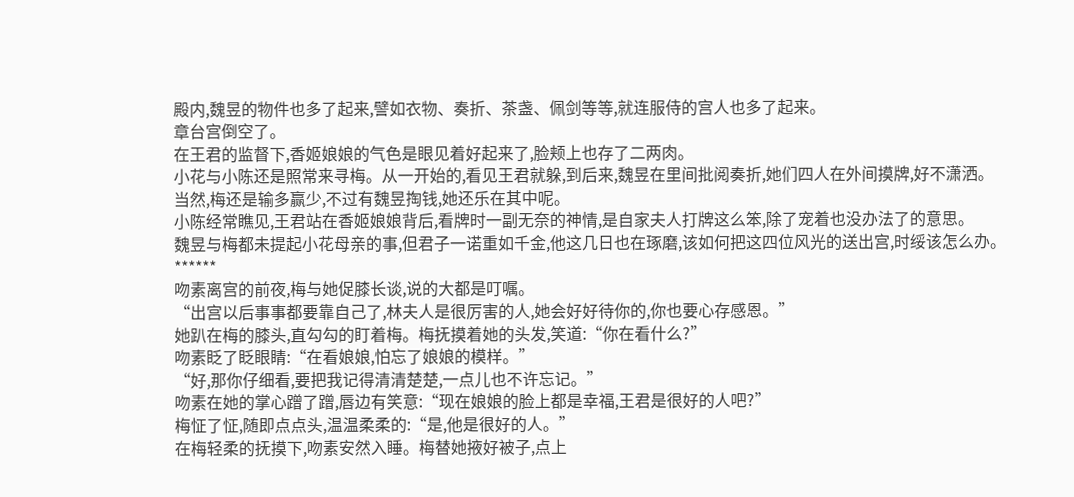殿内,魏昱的物件也多了起来,譬如衣物、奏折、茶盏、佩剑等等,就连服侍的宫人也多了起来。
章台宫倒空了。
在王君的监督下,香姬娘娘的气色是眼见着好起来了,脸颊上也存了二两肉。
小花与小陈还是照常来寻梅。从一开始的,看见王君就躲,到后来,魏昱在里间批阅奏折,她们四人在外间摸牌,好不潇洒。
当然,梅还是输多赢少,不过有魏昱掏钱,她还乐在其中呢。
小陈经常瞧见,王君站在香姬娘娘背后,看牌时一副无奈的神情,是自家夫人打牌这么笨,除了宠着也没办法了的意思。
魏昱与梅都未提起小花母亲的事,但君子一诺重如千金,他这几日也在琢磨,该如何把这四位风光的送出宫,时绥该怎么办。
******
吻素离宫的前夜,梅与她促膝长谈,说的大都是叮嘱。
“出宫以后事事都要靠自己了,林夫人是很厉害的人,她会好好待你的,你也要心存感恩。”
她趴在梅的膝头,直勾勾的盯着梅。梅抚摸着她的头发,笑道:“你在看什么?”
吻素眨了眨眼睛:“在看娘娘,怕忘了娘娘的模样。”
“好,那你仔细看,要把我记得清清楚楚,一点儿也不许忘记。”
吻素在她的掌心蹭了蹭,唇边有笑意:“现在娘娘的脸上都是幸福,王君是很好的人吧?”
梅怔了怔,随即点点头,温温柔柔的:“是,他是很好的人。”
在梅轻柔的抚摸下,吻素安然入睡。梅替她掖好被子,点上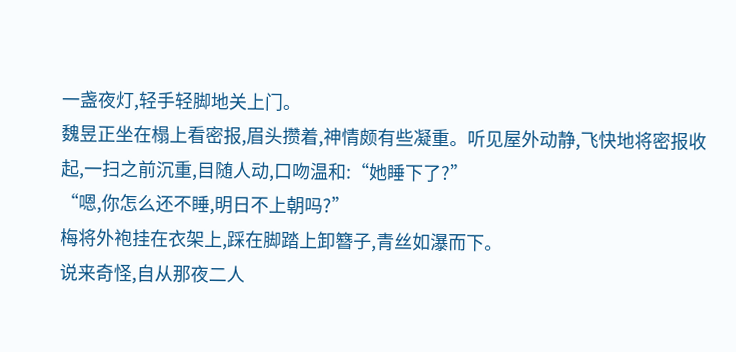一盏夜灯,轻手轻脚地关上门。
魏昱正坐在榻上看密报,眉头攒着,神情颇有些凝重。听见屋外动静,飞快地将密报收起,一扫之前沉重,目随人动,口吻温和:“她睡下了?”
“嗯,你怎么还不睡,明日不上朝吗?”
梅将外袍挂在衣架上,踩在脚踏上卸簪子,青丝如瀑而下。
说来奇怪,自从那夜二人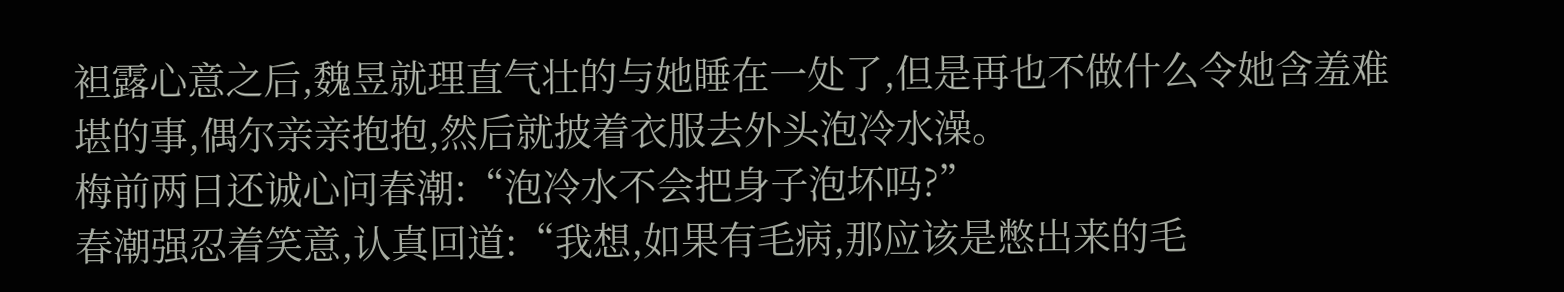袒露心意之后,魏昱就理直气壮的与她睡在一处了,但是再也不做什么令她含羞难堪的事,偶尔亲亲抱抱,然后就披着衣服去外头泡冷水澡。
梅前两日还诚心问春潮:“泡冷水不会把身子泡坏吗?”
春潮强忍着笑意,认真回道:“我想,如果有毛病,那应该是憋出来的毛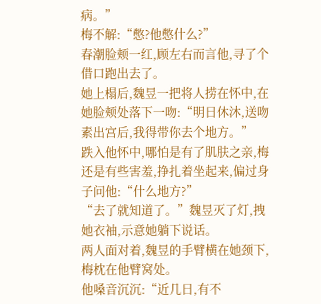病。”
梅不解:“憋?他憋什么?”
春潮脸颊一红,顾左右而言他,寻了个借口跑出去了。
她上榻后,魏昱一把将人捞在怀中,在她脸颊处落下一吻:“明日休沐,送吻素出宫后,我得带你去个地方。”
跌入他怀中,哪怕是有了肌肤之亲,梅还是有些害羞,挣扎着坐起来,偏过身子问他:“什么地方?”
“去了就知道了。”魏昱灭了灯,拽她衣袖,示意她躺下说话。
两人面对着,魏昱的手臂横在她颈下,梅枕在他臂窝处。
他嗓音沉沉:“近几日,有不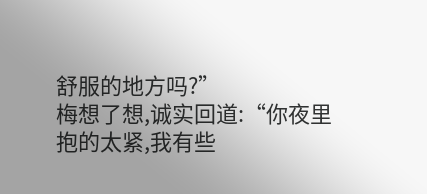舒服的地方吗?”
梅想了想,诚实回道:“你夜里抱的太紧,我有些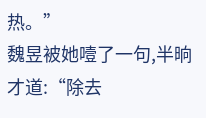热。”
魏昱被她噎了一句,半晌才道:“除去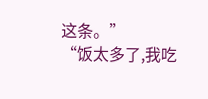这条。”
“饭太多了,我吃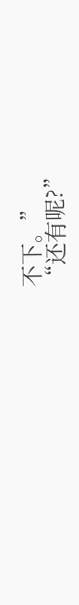不下。”
“还有呢?”